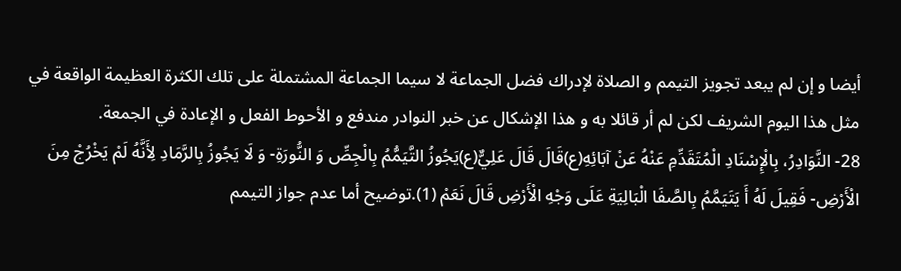أيضا و إن لم يبعد تجويز التيمم و الصلاة لإدراك فضل الجماعة لا سيما الجماعة المشتملة على تلك الكثرة العظيمة الواقعة في مثل هذا اليوم الشريف لكن لم أر قائلا به و هذا الإشكال عن خبر النوادر مندفع و الأحوط الفعل و الإعادة في الجمعة.
28- النَّوَادِرُ، بِالْإِسْنَادِ الْمُتَقَدِّمِ عَنْهُ عَنْ آبَائِهِ(ع)قَالَ قَالَ عَلِيٌّ(ع)يَجُوزُ التَّيَمُّمُ بِالْجِصِّ وَ النُّورَةِ- وَ لَا يَجُوزُ بِالرَّمَادِ لِأَنَّهُ لَمْ يَخْرُجْ مِنَ الْأَرْضِ- فَقِيلَ لَهُ أَ يَتَيَمَّمُ بِالصَّفَا الْبَالِيَةِ عَلَى وَجْهِ الْأَرْضِ قَالَ نَعَمْ (1).توضيح أما عدم جواز التيمم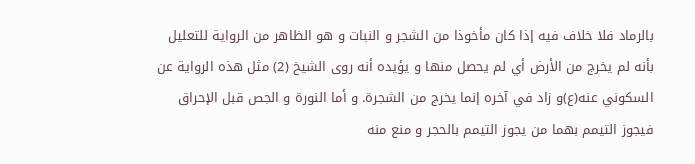بالرماد فلا خلاف فيه إذا كان مأخوذا من الشجر و النبات و هو الظاهر من الرواية للتعليل بأنه لم يخرج من الأرض أي لم يحصل منها و يؤيده أنه روى الشيخ (2) مثل هذه الرواية عن السكوني عنه(ع)و زاد في آخره إنما يخرج من الشجرة. و أما النورة و الجص قبل الإحراق فيجوز التيمم بهما من يجوز التيمم بالحجر و منع منه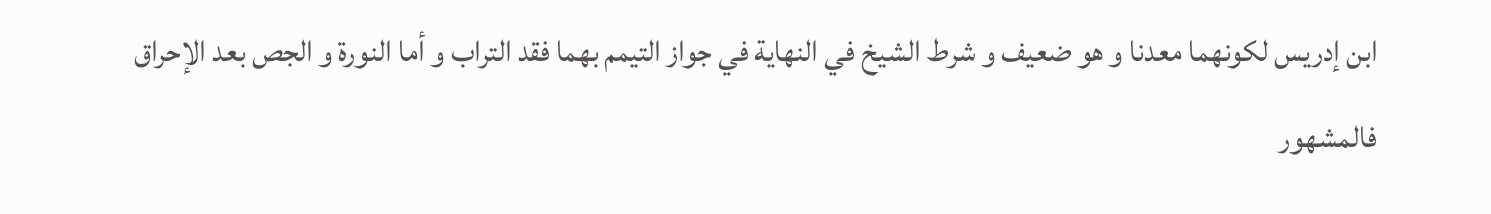ابن إدريس لكونهما معدنا و هو ضعيف و شرط الشيخ في النهاية في جواز التيمم بهما فقد التراب و أما النورة و الجص بعد الإحراق فالمشهور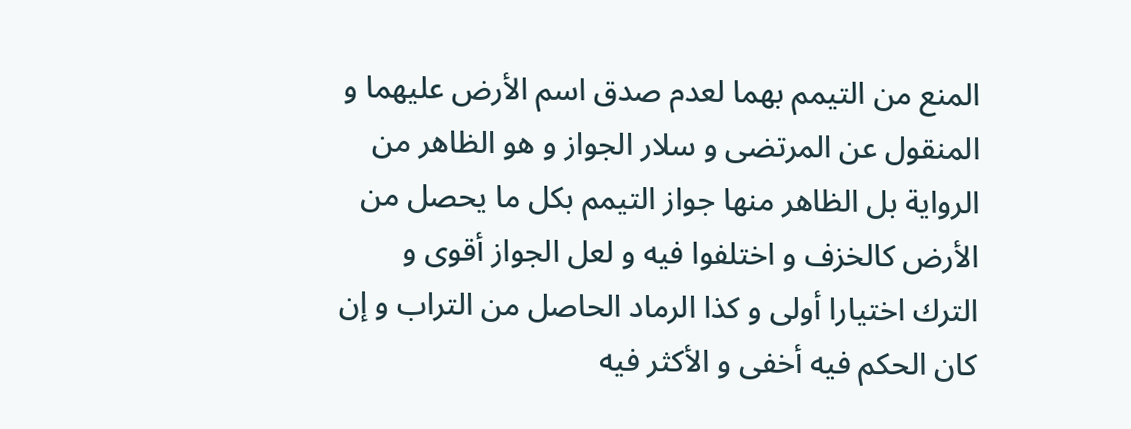المنع من التيمم بهما لعدم صدق اسم الأرض عليهما و المنقول عن المرتضى و سلار الجواز و هو الظاهر من الرواية بل الظاهر منها جواز التيمم بكل ما يحصل من الأرض كالخزف و اختلفوا فيه و لعل الجواز أقوى و الترك اختيارا أولى و كذا الرماد الحاصل من التراب و إن كان الحكم فيه أخفى و الأكثر فيه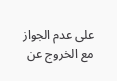على عدم الجواز مع الخروج عن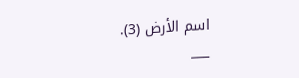اسم الأرض (3).
___